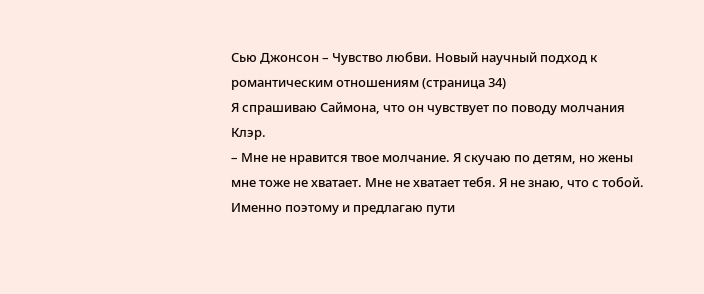Сью Джонсон – Чувство любви. Новый научный подход к романтическим отношениям (страница 34)
Я спрашиваю Саймона, что он чувствует по поводу молчания Клэр.
– Мне не нравится твое молчание. Я скучаю по детям, но жены мне тоже не хватает. Мне не хватает тебя. Я не знаю, что с тобой. Именно поэтому и предлагаю пути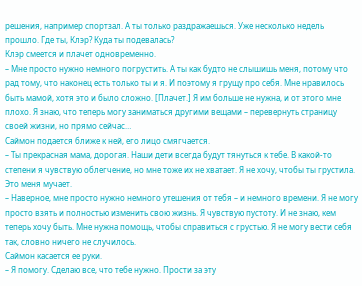решения, например спортзал. А ты только раздражаешься. Уже несколько недель прошло. Где ты, Клэр? Куда ты подевалась?
Клэр смеется и плачет одновременно.
– Мне просто нужно немного погрустить. А ты как будто не слышишь меня, потому что рад тому, что наконец есть только ты и я. И поэтому я грущу про себя. Мне нравилось быть мамой, хотя это и было сложно. [Плачет.] Я им больше не нужна, и от этого мне плохо. Я знаю, что теперь могу заниматься другими вещами – перевернуть страницу своей жизни, но прямо сейчас…
Саймон подается ближе к ней, его лицо смягчается.
– Ты прекрасная мама, дорогая. Наши дети всегда будут тянуться к тебе. В какой-то степени я чувствую облегчение, но мне тоже их не хватает. Я не хочу, чтобы ты грустила. Это меня мучает.
– Наверное, мне просто нужно немного утешения от тебя – и немного времени. Я не могу просто взять и полностью изменить свою жизнь. Я чувствую пустоту. И не знаю, кем теперь хочу быть. Мне нужна помощь, чтобы справиться с грустью. Я не могу вести себя так, словно ничего не случилось.
Саймон касается ее руки.
– Я помогу. Сделаю все, что тебе нужно. Прости за эту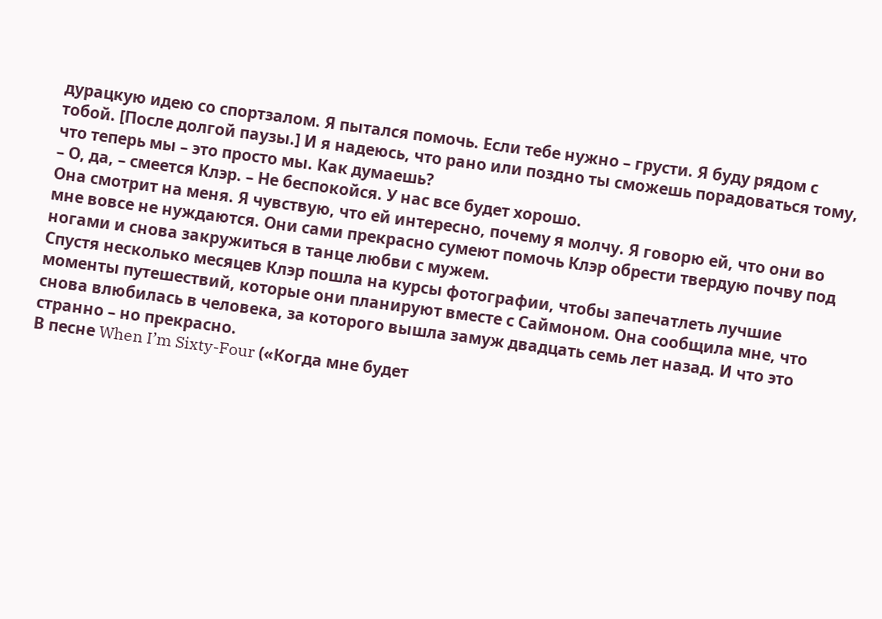дурацкую идею со спортзалом. Я пытался помочь. Если тебе нужно – грусти. Я буду рядом с тобой. [После долгой паузы.] И я надеюсь, что рано или поздно ты сможешь порадоваться тому, что теперь мы – это просто мы. Как думаешь?
– О, да, – смеется Клэр. – Не беспокойся. У нас все будет хорошо.
Она смотрит на меня. Я чувствую, что ей интересно, почему я молчу. Я говорю ей, что они во мне вовсе не нуждаются. Они сами прекрасно сумеют помочь Клэр обрести твердую почву под ногами и снова закружиться в танце любви с мужем.
Спустя несколько месяцев Клэр пошла на курсы фотографии, чтобы запечатлеть лучшие моменты путешествий, которые они планируют вместе с Саймоном. Она сообщила мне, что снова влюбилась в человека, за которого вышла замуж двадцать семь лет назад. И что это странно – но прекрасно.
В песне When I’m Sixty-Four («Когда мне будет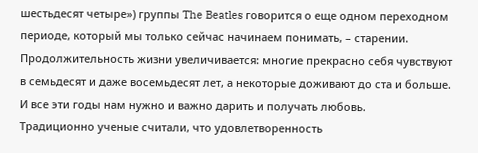шестьдесят четыре») группы The Beatles говорится о еще одном переходном периоде, который мы только сейчас начинаем понимать, – старении. Продолжительность жизни увеличивается: многие прекрасно себя чувствуют в семьдесят и даже восемьдесят лет, а некоторые доживают до ста и больше. И все эти годы нам нужно и важно дарить и получать любовь.
Традиционно ученые считали, что удовлетворенность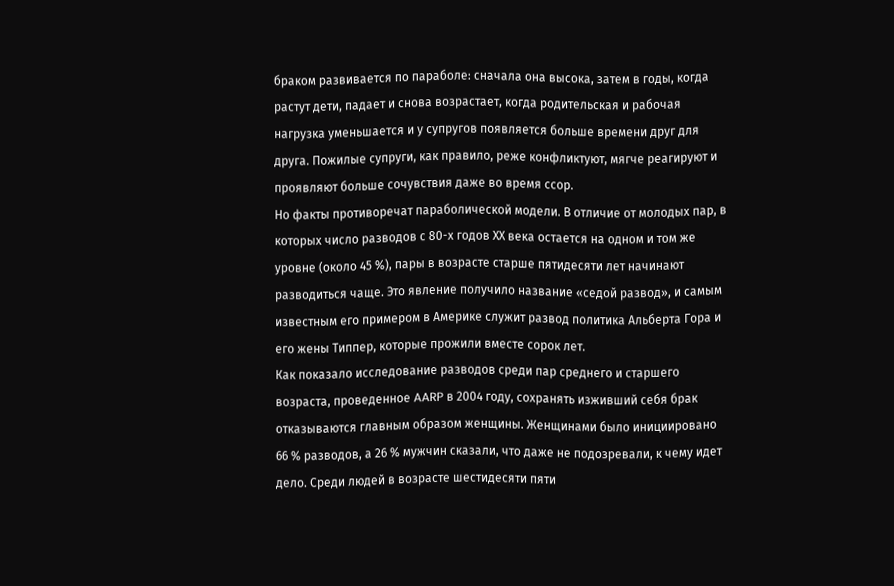браком развивается по параболе: сначала она высока, затем в годы, когда растут дети, падает и снова возрастает, когда родительская и рабочая нагрузка уменьшается и у супругов появляется больше времени друг для друга. Пожилые супруги, как правило, реже конфликтуют, мягче реагируют и проявляют больше сочувствия даже во время ссор.
Но факты противоречат параболической модели. В отличие от молодых пар, в которых число разводов с 80-х годов ХХ века остается на одном и том же уровне (около 45 %), пары в возрасте старше пятидесяти лет начинают разводиться чаще. Это явление получило название «седой развод», и самым известным его примером в Америке служит развод политика Альберта Гора и его жены Типпер, которые прожили вместе сорок лет.
Как показало исследование разводов среди пар среднего и старшего возраста, проведенное AARP в 2004 году, сохранять изживший себя брак отказываются главным образом женщины. Женщинами было инициировано 66 % разводов, а 26 % мужчин сказали, что даже не подозревали, к чему идет дело. Среди людей в возрасте шестидесяти пяти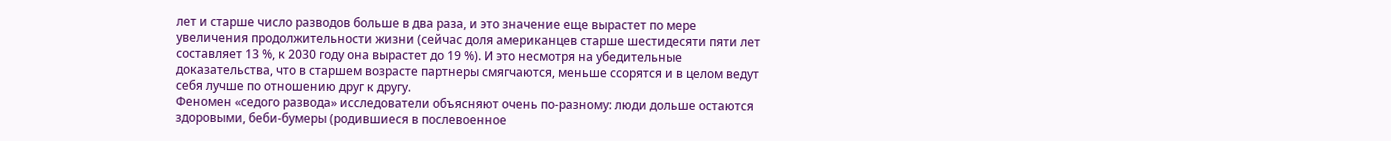лет и старше число разводов больше в два раза, и это значение еще вырастет по мере увеличения продолжительности жизни (сейчас доля американцев старше шестидесяти пяти лет составляет 13 %, к 2030 году она вырастет до 19 %). И это несмотря на убедительные доказательства, что в старшем возрасте партнеры смягчаются, меньше ссорятся и в целом ведут себя лучше по отношению друг к другу.
Феномен «седого развода» исследователи объясняют очень по-разному: люди дольше остаются здоровыми, беби-бумеры (родившиеся в послевоенное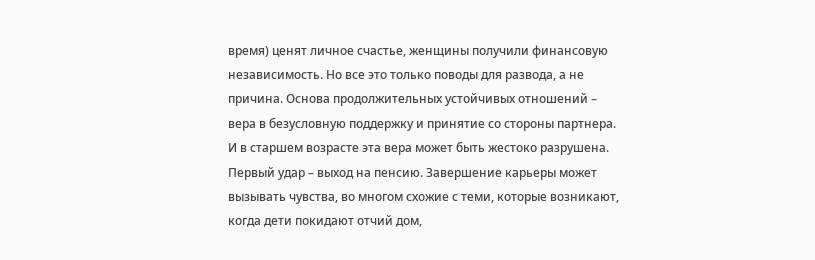время) ценят личное счастье, женщины получили финансовую независимость. Но все это только поводы для развода, а не причина. Основа продолжительных устойчивых отношений – вера в безусловную поддержку и принятие со стороны партнера. И в старшем возрасте эта вера может быть жестоко разрушена.
Первый удар – выход на пенсию. Завершение карьеры может вызывать чувства, во многом схожие с теми, которые возникают, когда дети покидают отчий дом,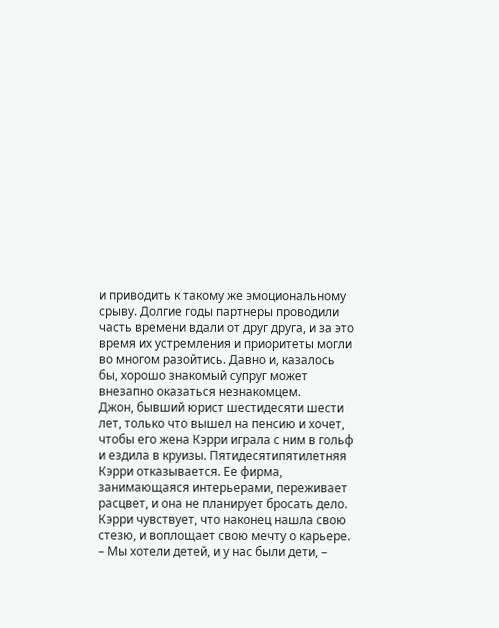и приводить к такому же эмоциональному срыву. Долгие годы партнеры проводили часть времени вдали от друг друга, и за это время их устремления и приоритеты могли во многом разойтись. Давно и, казалось бы, хорошо знакомый супруг может внезапно оказаться незнакомцем.
Джон, бывший юрист шестидесяти шести лет, только что вышел на пенсию и хочет, чтобы его жена Кэрри играла с ним в гольф и ездила в круизы. Пятидесятипятилетняя Кэрри отказывается. Ее фирма, занимающаяся интерьерами, переживает расцвет, и она не планирует бросать дело. Кэрри чувствует, что наконец нашла свою стезю, и воплощает свою мечту о карьере.
– Мы хотели детей, и у нас были дети, –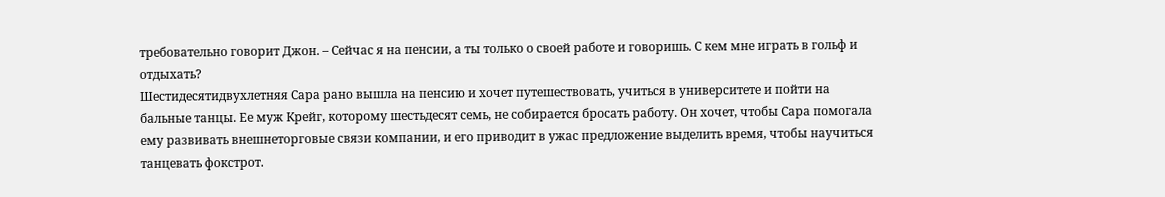требовательно говорит Джон. – Сейчас я на пенсии, а ты только о своей работе и говоришь. С кем мне играть в гольф и отдыхать?
Шестидесятидвухлетняя Сара рано вышла на пенсию и хочет путешествовать, учиться в университете и пойти на бальные танцы. Ее муж Крейг, которому шестьдесят семь, не собирается бросать работу. Он хочет, чтобы Сара помогала ему развивать внешнеторговые связи компании, и его приводит в ужас предложение выделить время, чтобы научиться танцевать фокстрот.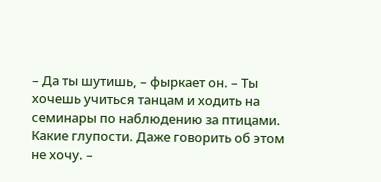– Да ты шутишь, – фыркает он. – Ты хочешь учиться танцам и ходить на семинары по наблюдению за птицами. Какие глупости. Даже говорить об этом не хочу. –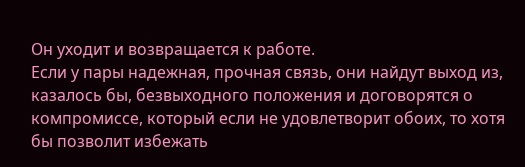Он уходит и возвращается к работе.
Если у пары надежная, прочная связь, они найдут выход из, казалось бы, безвыходного положения и договорятся о компромиссе, который если не удовлетворит обоих, то хотя бы позволит избежать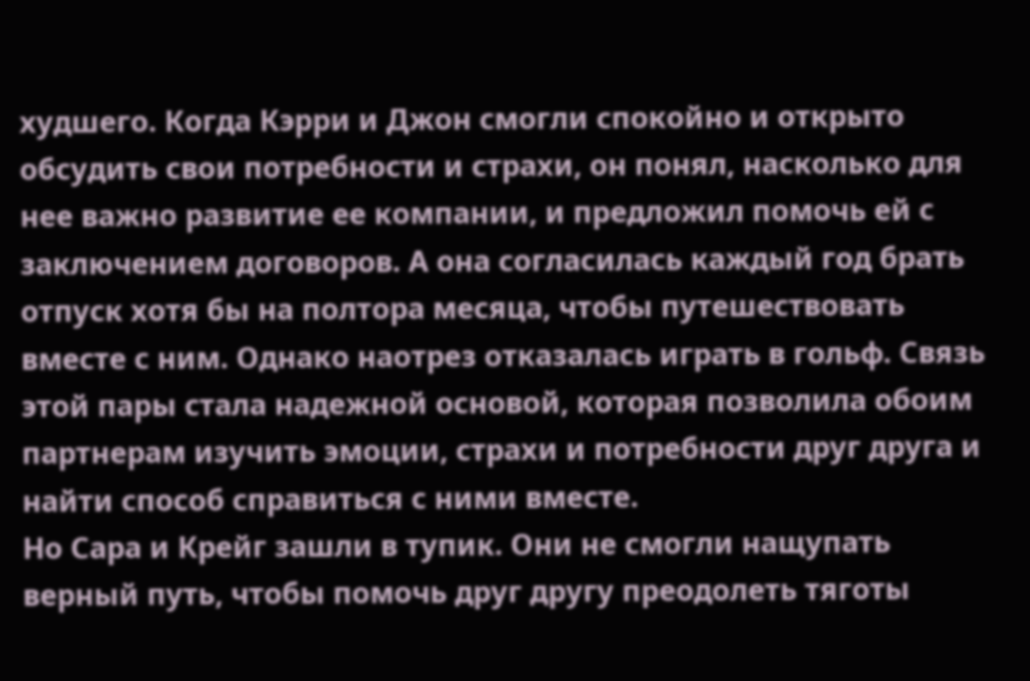худшего. Когда Кэрри и Джон смогли спокойно и открыто обсудить свои потребности и страхи, он понял, насколько для нее важно развитие ее компании, и предложил помочь ей с заключением договоров. А она согласилась каждый год брать отпуск хотя бы на полтора месяца, чтобы путешествовать вместе с ним. Однако наотрез отказалась играть в гольф. Связь этой пары стала надежной основой, которая позволила обоим партнерам изучить эмоции, страхи и потребности друг друга и найти способ справиться с ними вместе.
Но Сара и Крейг зашли в тупик. Они не смогли нащупать верный путь, чтобы помочь друг другу преодолеть тяготы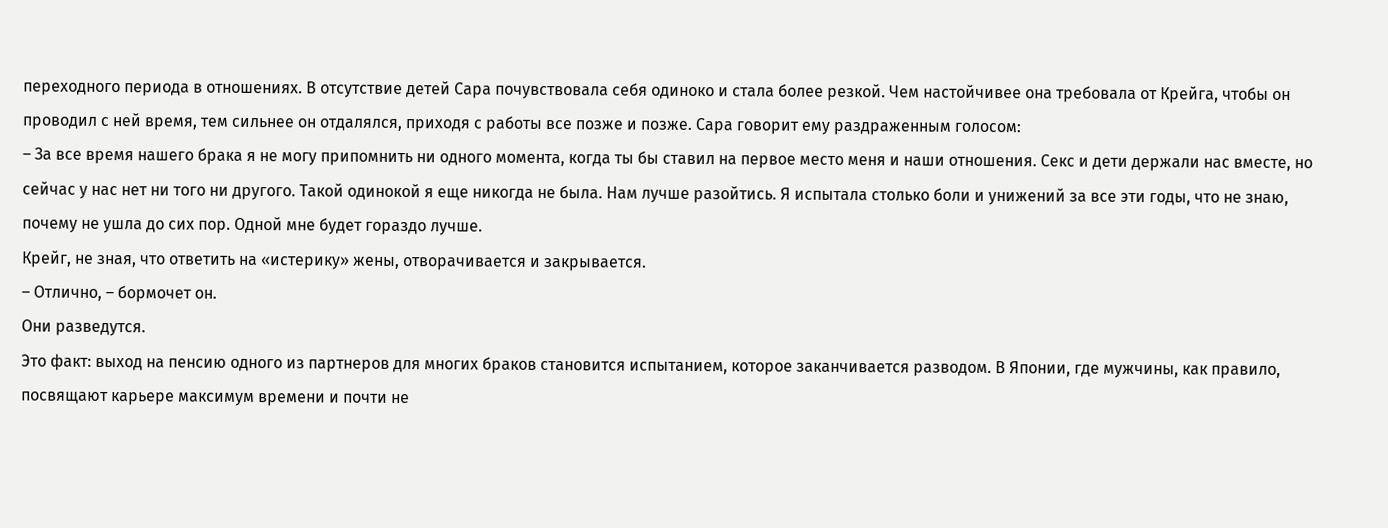переходного периода в отношениях. В отсутствие детей Сара почувствовала себя одиноко и стала более резкой. Чем настойчивее она требовала от Крейга, чтобы он проводил с ней время, тем сильнее он отдалялся, приходя с работы все позже и позже. Сара говорит ему раздраженным голосом:
– За все время нашего брака я не могу припомнить ни одного момента, когда ты бы ставил на первое место меня и наши отношения. Секс и дети держали нас вместе, но сейчас у нас нет ни того ни другого. Такой одинокой я еще никогда не была. Нам лучше разойтись. Я испытала столько боли и унижений за все эти годы, что не знаю, почему не ушла до сих пор. Одной мне будет гораздо лучше.
Крейг, не зная, что ответить на «истерику» жены, отворачивается и закрывается.
– Отлично, – бормочет он.
Они разведутся.
Это факт: выход на пенсию одного из партнеров для многих браков становится испытанием, которое заканчивается разводом. В Японии, где мужчины, как правило, посвящают карьере максимум времени и почти не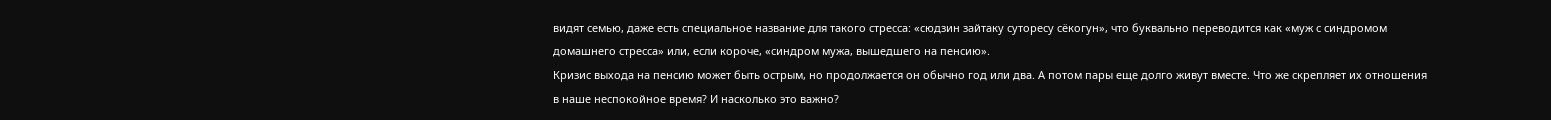видят семью, даже есть специальное название для такого стресса: «сюдзин зайтаку суторесу сёкогун», что буквально переводится как «муж с синдромом домашнего стресса» или, если короче, «синдром мужа, вышедшего на пенсию».
Кризис выхода на пенсию может быть острым, но продолжается он обычно год или два. А потом пары еще долго живут вместе. Что же скрепляет их отношения в наше неспокойное время? И насколько это важно?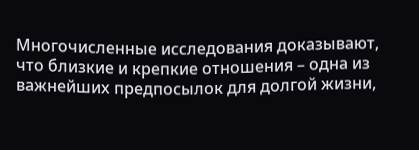Многочисленные исследования доказывают, что близкие и крепкие отношения – одна из важнейших предпосылок для долгой жизни,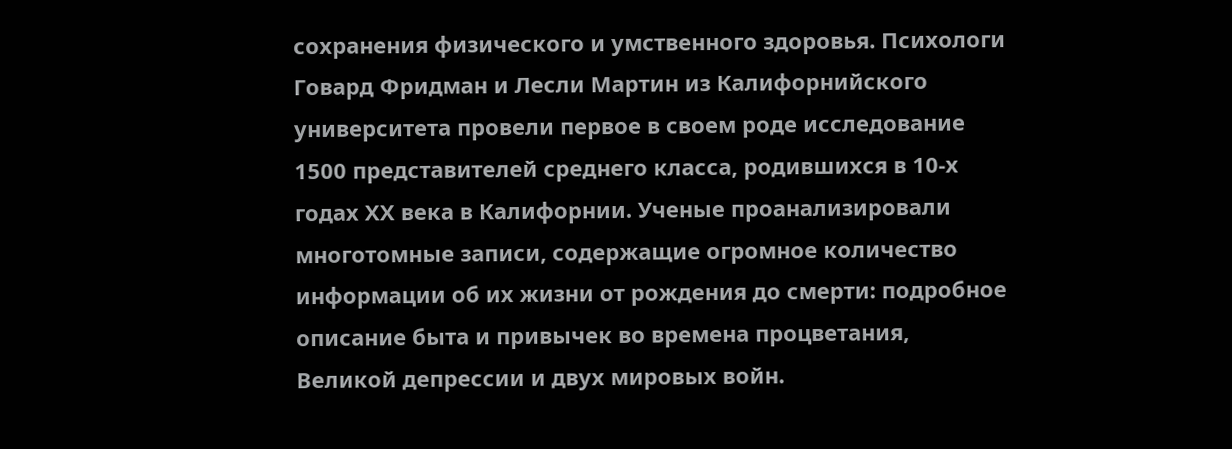сохранения физического и умственного здоровья. Психологи Говард Фридман и Лесли Мартин из Калифорнийского университета провели первое в своем роде исследование 1500 представителей среднего класса, родившихся в 10-х годах ХХ века в Калифорнии. Ученые проанализировали многотомные записи, содержащие огромное количество информации об их жизни от рождения до смерти: подробное описание быта и привычек во времена процветания, Великой депрессии и двух мировых войн.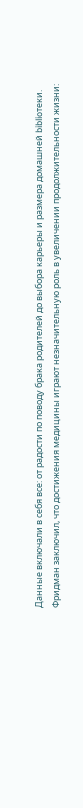Данные включали в себя все: от радости по поводу брака родителей до выбора карьеры и размера домашней biblioтеки.
Фридман заключил, что достижения медицины играют незначительную роль в увеличении продолжительности жизни: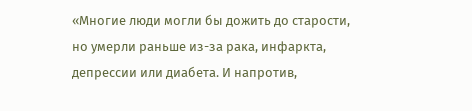«Многие люди могли бы дожить до старости, но умерли раньше из-за рака, инфаркта, депрессии или диабета. И напротив,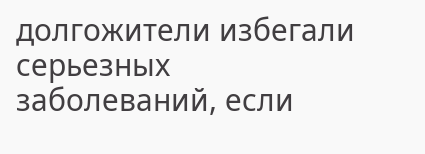долгожители избегали серьезных заболеваний, если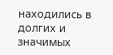находились в долгих и значимых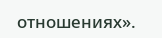отношениях».